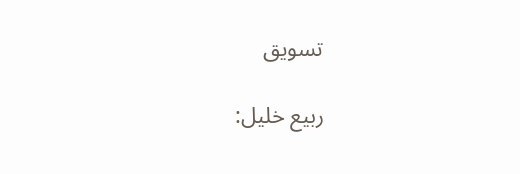تسويق

ربيع خليل: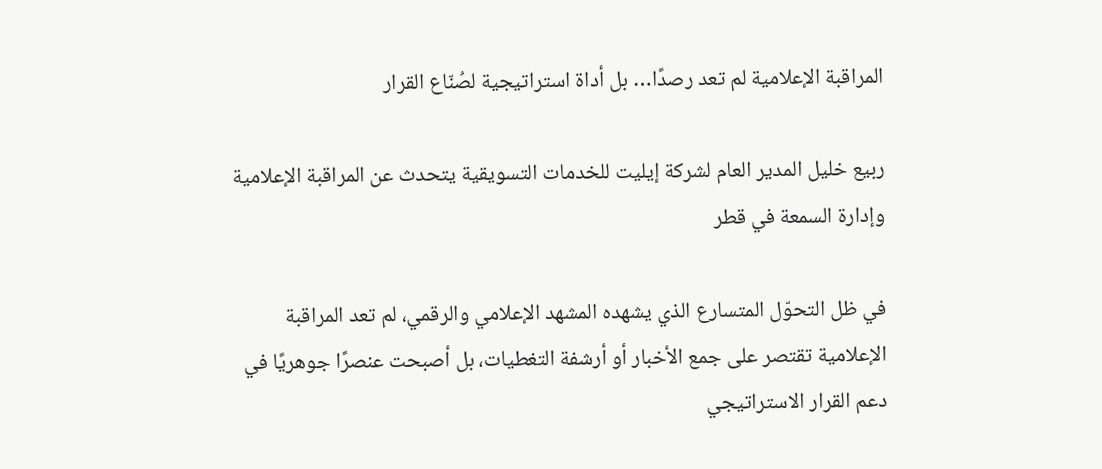المراقبة الإعلامية لم تعد رصدًا… بل أداة استراتيجية لصُنّاع القرار

ربيع خليل المدير العام لشركة إيليت للخدمات التسويقية يتحدث عن المراقبة الإعلامية وإدارة السمعة في قطر

في ظل التحوّل المتسارع الذي يشهده المشهد الإعلامي والرقمي، لم تعد المراقبة الإعلامية تقتصر على جمع الأخبار أو أرشفة التغطيات، بل أصبحت عنصرًا جوهريًا في دعم القرار الاستراتيجي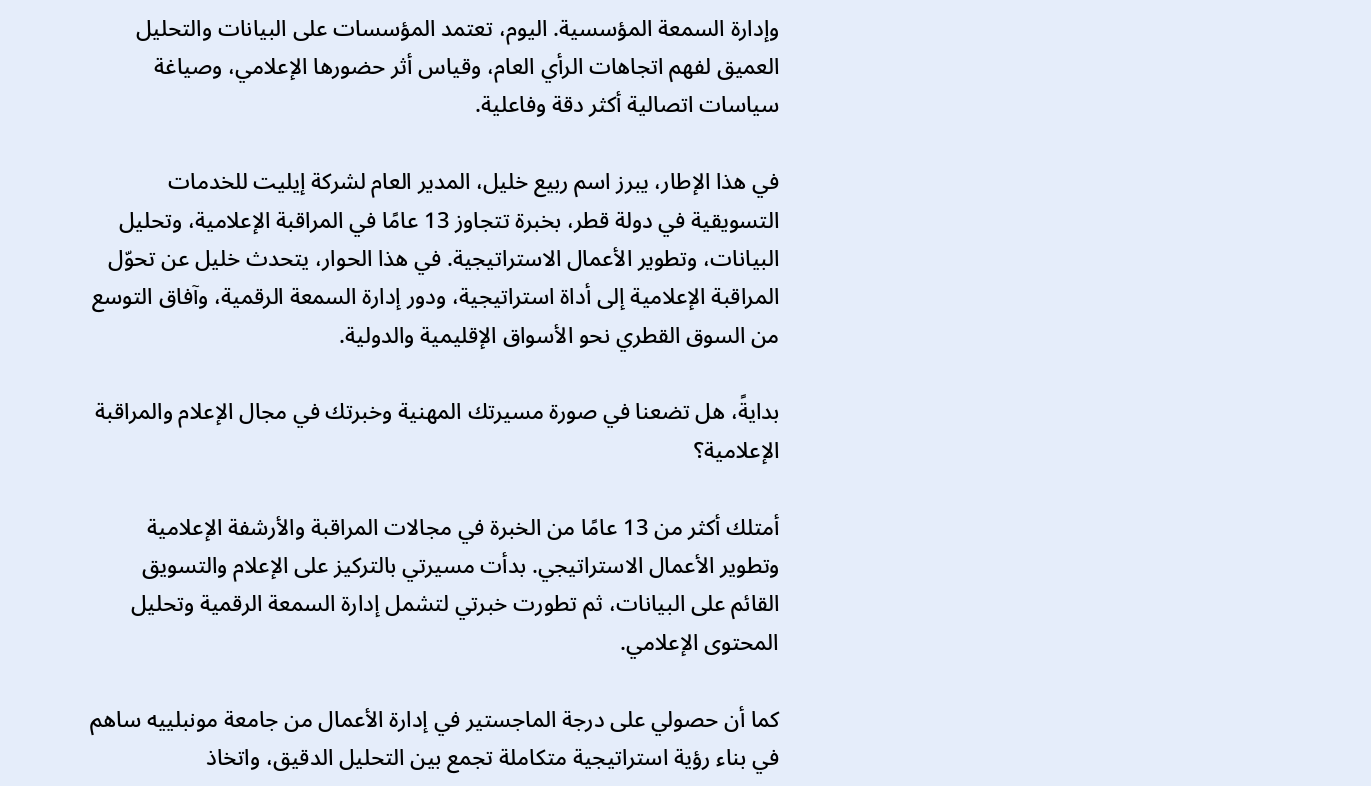وإدارة السمعة المؤسسية. اليوم، تعتمد المؤسسات على البيانات والتحليل العميق لفهم اتجاهات الرأي العام، وقياس أثر حضورها الإعلامي، وصياغة سياسات اتصالية أكثر دقة وفاعلية.

في هذا الإطار، يبرز اسم ربيع خليل، المدير العام لشركة إيليت للخدمات التسويقية في دولة قطر، بخبرة تتجاوز 13 عامًا في المراقبة الإعلامية، وتحليل البيانات، وتطوير الأعمال الاستراتيجية. في هذا الحوار، يتحدث خليل عن تحوّل المراقبة الإعلامية إلى أداة استراتيجية، ودور إدارة السمعة الرقمية، وآفاق التوسع من السوق القطري نحو الأسواق الإقليمية والدولية.

بدايةً، هل تضعنا في صورة مسيرتك المهنية وخبرتك في مجال الإعلام والمراقبة الإعلامية؟

أمتلك أكثر من 13 عامًا من الخبرة في مجالات المراقبة والأرشفة الإعلامية وتطوير الأعمال الاستراتيجي. بدأت مسيرتي بالتركيز على الإعلام والتسويق القائم على البيانات، ثم تطورت خبرتي لتشمل إدارة السمعة الرقمية وتحليل المحتوى الإعلامي.

كما أن حصولي على درجة الماجستير في إدارة الأعمال من جامعة مونبلييه ساهم في بناء رؤية استراتيجية متكاملة تجمع بين التحليل الدقيق، واتخاذ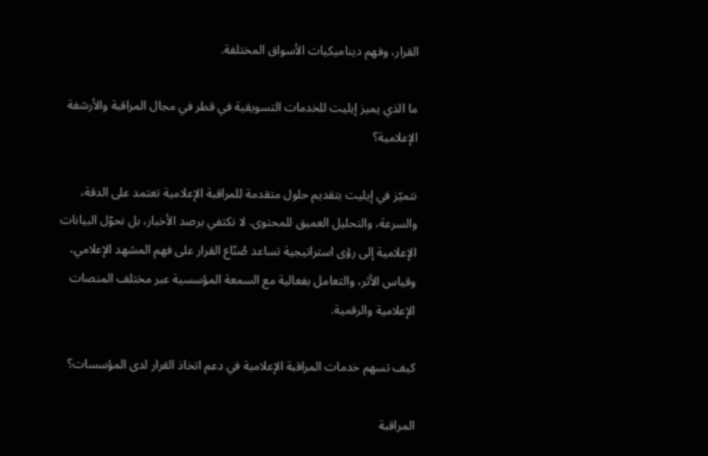القرار، وفهم ديناميكيات الأسواق المختلفة.

ما الذي يميز إيليت للخدمات التسويقية في قطر في مجال المراقبة والأرشفة الإعلامية؟

نتميّز في إيليت بتقديم حلول متقدمة للمراقبة الإعلامية تعتمد على الدقة، والسرعة، والتحليل العميق للمحتوى. لا نكتفي برصد الأخبار، بل نحوّل البيانات الإعلامية إلى رؤى استراتيجية تساعد صُنّاع القرار على فهم المشهد الإعلامي، وقياس الأثر، والتعامل بفعالية مع السمعة المؤسسية عبر مختلف المنصات الإعلامية والرقمية.

كيف تسهم خدمات المراقبة الإعلامية في دعم اتخاذ القرار لدى المؤسسات؟

المراقبة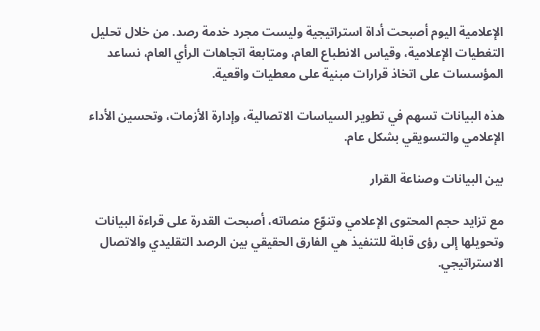الإعلامية اليوم أصبحت أداة استراتيجية وليست مجرد خدمة رصد. من خلال تحليل التغطيات الإعلامية، وقياس الانطباع العام، ومتابعة اتجاهات الرأي العام، نساعد المؤسسات على اتخاذ قرارات مبنية على معطيات واقعية.

هذه البيانات تسهم في تطوير السياسات الاتصالية، وإدارة الأزمات، وتحسين الأداء الإعلامي والتسويقي بشكل عام.

بين البيانات وصناعة القرار

مع تزايد حجم المحتوى الإعلامي وتنوّع منصاته، أصبحت القدرة على قراءة البيانات وتحويلها إلى رؤى قابلة للتنفيذ هي الفارق الحقيقي بين الرصد التقليدي والاتصال الاستراتيجي.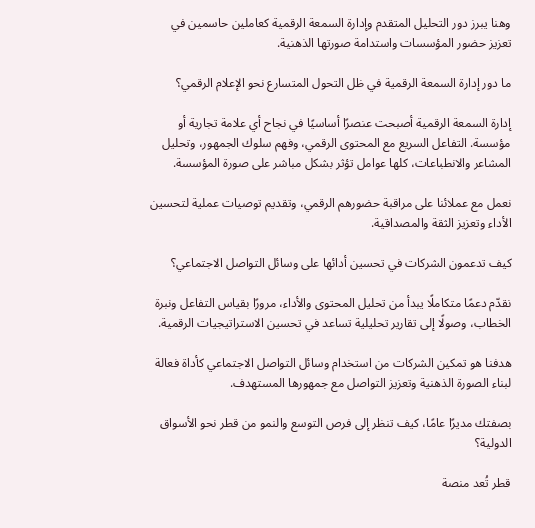وهنا يبرز دور التحليل المتقدم وإدارة السمعة الرقمية كعاملين حاسمين في تعزيز حضور المؤسسات واستدامة صورتها الذهنية.

ما دور إدارة السمعة الرقمية في ظل التحول المتسارع نحو الإعلام الرقمي؟

إدارة السمعة الرقمية أصبحت عنصرًا أساسيًا في نجاح أي علامة تجارية أو مؤسسة. التفاعل السريع مع المحتوى الرقمي، وفهم سلوك الجمهور، وتحليل المشاعر والانطباعات، كلها عوامل تؤثر بشكل مباشر على صورة المؤسسة.

نعمل مع عملائنا على مراقبة حضورهم الرقمي، وتقديم توصيات عملية لتحسين الأداء وتعزيز الثقة والمصداقية.

كيف تدعمون الشركات في تحسين أدائها على وسائل التواصل الاجتماعي؟

نقدّم دعمًا متكاملًا يبدأ من تحليل المحتوى والأداء، مرورًا بقياس التفاعل ونبرة الخطاب، وصولًا إلى تقارير تحليلية تساعد في تحسين الاستراتيجيات الرقمية.

هدفنا هو تمكين الشركات من استخدام وسائل التواصل الاجتماعي كأداة فعالة لبناء الصورة الذهنية وتعزيز التواصل مع جمهورها المستهدف.

بصفتك مديرًا عامًا، كيف تنظر إلى فرص التوسع والنمو من قطر نحو الأسواق الدولية؟

قطر تُعد منصة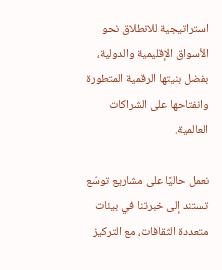استراتيجية للانطلاق نحو الأسواق الإقليمية والدولية، بفضل بنيتها الرقمية المتطورة وانفتاحها على الشراكات العالمية.

نعمل حاليًا على مشاريع توسّع تستند إلى خبرتنا في بيئات متعددة الثقافات، مع التركيز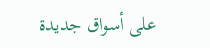على أسواق جديدة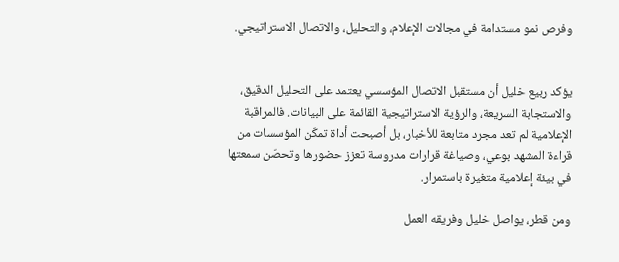وفرص نمو مستدامة في مجالات الإعلام، والتحليل، والاتصال الاستراتيجي.


يؤكد ربيع خليل أن مستقبل الاتصال المؤسسي يعتمد على التحليل الدقيق، والاستجابة السريعة، والرؤية الاستراتيجية القائمة على البيانات. فالمراقبة الإعلامية لم تعد مجرد متابعة للأخبار، بل أصبحت أداة تمكّن المؤسسات من قراءة المشهد بوعي، وصياغة قرارات مدروسة تعزز حضورها وتحصّن سمعتها في بيئة إعلامية متغيرة باستمرار.

ومن قطر، يواصل خليل وفريقه العمل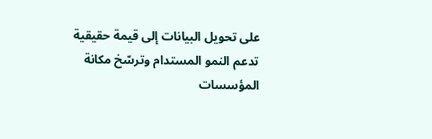على تحويل البيانات إلى قيمة حقيقية تدعم النمو المستدام وترسّخ مكانة المؤسسات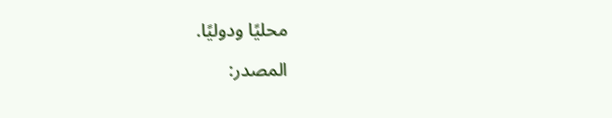محليًا ودوليًا.

المصدر: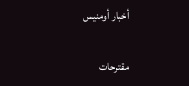أخبار أومنيس

مقترحات